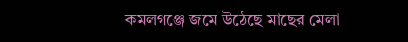কমলগঞ্জে জমে উঠেছে মাছের মেলা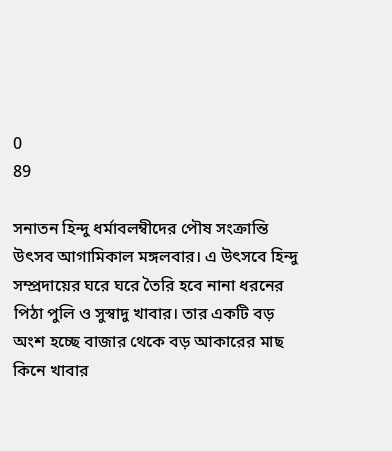0
89

সনাতন হিন্দু ধর্মাবলম্বীদের পৌষ সংক্রান্তি উৎসব আগামিকাল মঙ্গলবার। এ উৎসবে হিন্দু সম্প্রদায়ের ঘরে ঘরে তৈরি হবে নানা ধরনের পিঠা পুলি ও সুস্বাদু খাবার। তার একটি বড় অংশ হচ্ছে বাজার থেকে বড় আকারের মাছ কিনে খাবার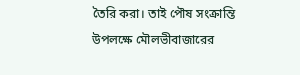তৈরি করা। তাই পৌষ সংক্রান্তি উপলক্ষে মৌলভীবাজারের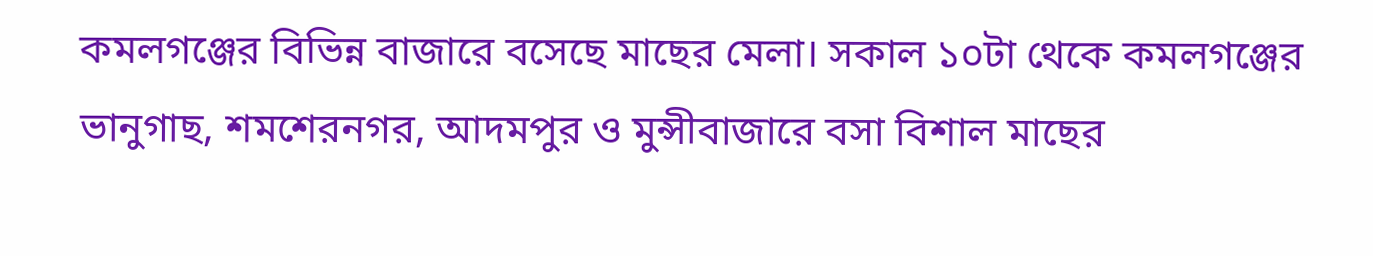কমলগঞ্জের বিভিন্ন বাজারে বসেছে মাছের মেলা। সকাল ১০টা থেকে কমলগঞ্জের ভানুগাছ, শমশেরনগর, আদমপুর ও মুন্সীবাজারে বসা বিশাল মাছের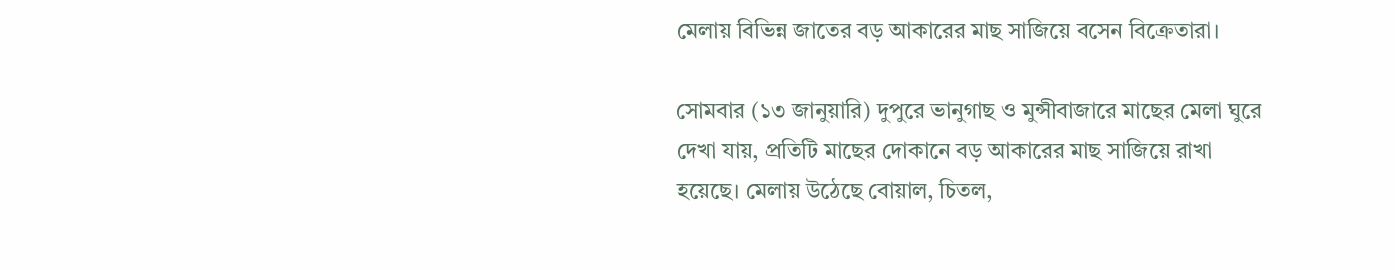মেলায় বিভিন্ন জাতের বড় আকারের মাছ সাজিয়ে বসেন বিক্রেতারা।

সোমবার (১৩ জানুয়ারি) দুপুরে ভানুগাছ ও মুন্সীবাজারে মাছের মেলা ঘুরে দেখা যায়, প্রতিটি মাছের দোকানে বড় আকারের মাছ সাজিয়ে রাখা হয়েছে। মেলায় উঠেছে বোয়াল, চিতল,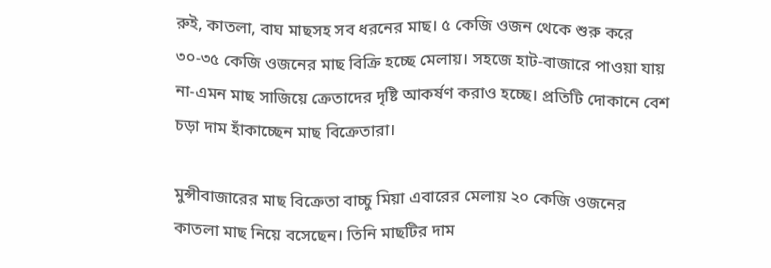রুই, কাতলা, বাঘ মাছসহ সব ধরনের মাছ। ৫ কেজি ওজন থেকে শুরু করে ৩০-৩৫ কেজি ওজনের মাছ বিক্রি হচ্ছে মেলায়। সহজে হাট-বাজারে পাওয়া যায় না-এমন মাছ সাজিয়ে ক্রেতাদের দৃষ্টি আকর্ষণ করাও হচ্ছে। প্রতিটি দোকানে বেশ চড়া দাম হাঁকাচ্ছেন মাছ বিক্রেতারা।

মুন্সীবাজারের মাছ বিক্রেতা বাচ্চু মিয়া এবারের মেলায় ২০ কেজি ওজনের কাতলা মাছ নিয়ে বসেছেন। তিনি মাছটির দাম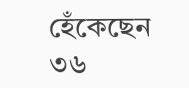হেঁকেছেন ৩৬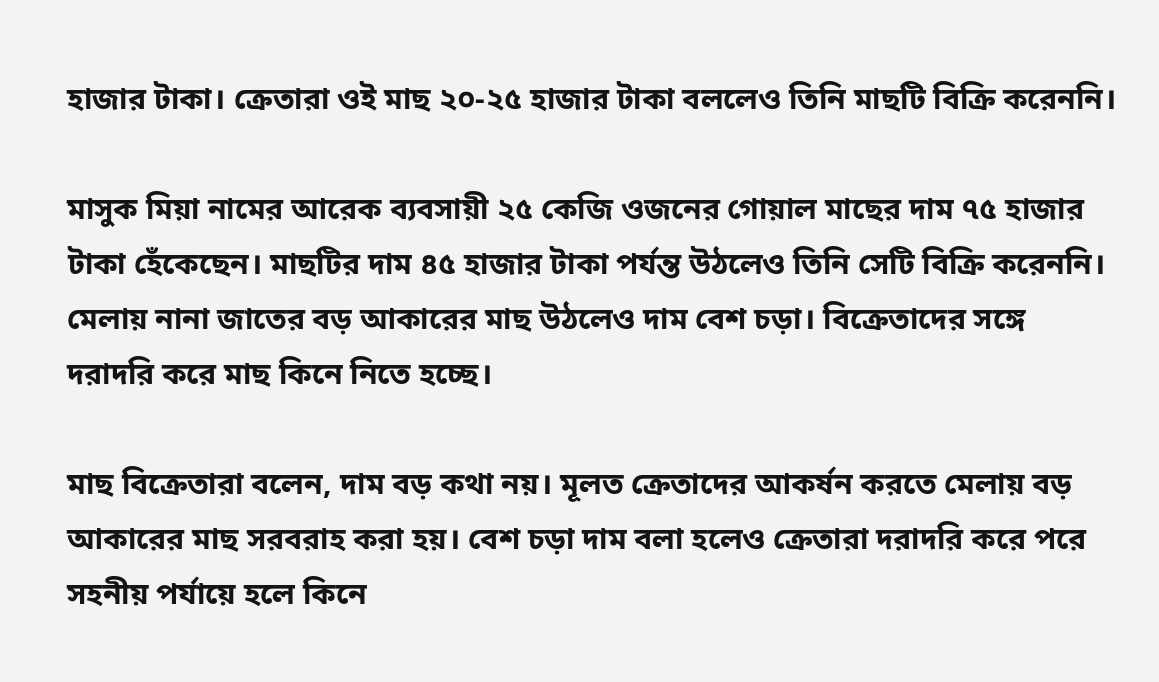হাজার টাকা। ক্রেতারা ওই মাছ ২০-২৫ হাজার টাকা বললেও তিনি মাছটি বিক্রি করেননি।

মাসুক মিয়া নামের আরেক ব্যবসায়ী ২৫ কেজি ওজনের গোয়াল মাছের দাম ৭৫ হাজার টাকা হেঁকেছেন। মাছটির দাম ৪৫ হাজার টাকা পর্যন্ত উঠলেও তিনি সেটি বিক্রি করেননি। মেলায় নানা জাতের বড় আকারের মাছ উঠলেও দাম বেশ চড়া। বিক্রেতাদের সঙ্গে দরাদরি করে মাছ কিনে নিতে হচ্ছে।

মাছ বিক্রেতারা বলেন, দাম বড় কথা নয়। মূলত ক্রেতাদের আকর্ষন করতে মেলায় বড় আকারের মাছ সরবরাহ করা হয়। বেশ চড়া দাম বলা হলেও ক্রেতারা দরাদরি করে পরে সহনীয় পর্যায়ে হলে কিনে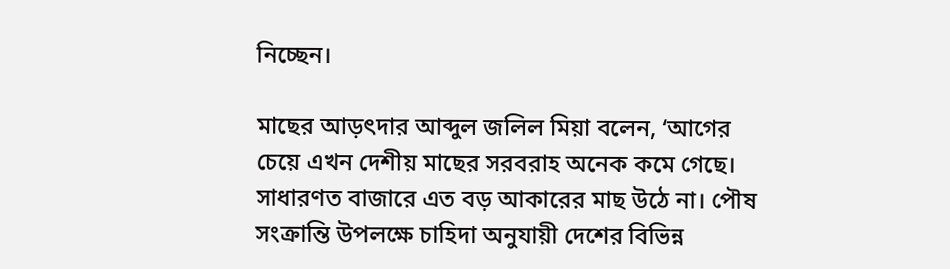নিচ্ছেন।

মাছের আড়ৎদার আব্দুল জলিল মিয়া বলেন, ‘আগের চেয়ে এখন দেশীয় মাছের সরবরাহ অনেক কমে গেছে। সাধারণত বাজারে এত বড় আকারের মাছ উঠে না। পৌষ সংক্রান্তি উপলক্ষে চাহিদা অনুযায়ী দেশের বিভিন্ন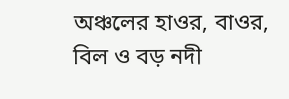অঞ্চলের হাওর, বাওর, বিল ও বড় নদী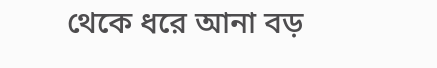থেকে ধরে আনা বড়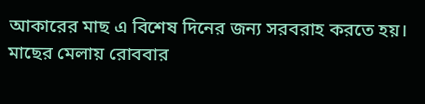আকারের মাছ এ বিশেষ দিনের জন্য সরবরাহ করতে হয়। মাছের মেলায় রোববার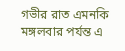গভীর রাত এমনকি মঙ্গলবার পর্যন্ত এ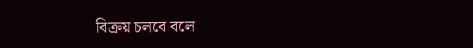বিক্রয় চলবে বলে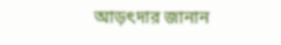আড়ৎদার জানান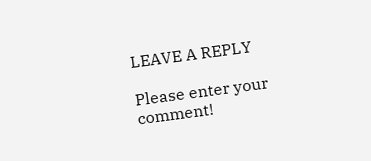LEAVE A REPLY

Please enter your comment!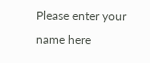Please enter your name here